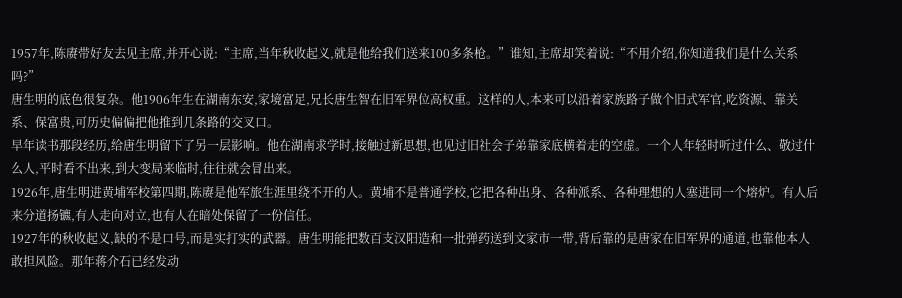1957年,陈赓带好友去见主席,并开心说:“主席,当年秋收起义,就是他给我们送来100多条枪。”谁知,主席却笑着说:“不用介绍,你知道我们是什么关系吗?”
唐生明的底色很复杂。他1906年生在湖南东安,家境富足,兄长唐生智在旧军界位高权重。这样的人,本来可以沿着家族路子做个旧式军官,吃资源、靠关系、保富贵,可历史偏偏把他推到几条路的交叉口。
早年读书那段经历,给唐生明留下了另一层影响。他在湖南求学时,接触过新思想,也见过旧社会子弟靠家底横着走的空虚。一个人年轻时听过什么、敬过什么人,平时看不出来,到大变局来临时,往往就会冒出来。
1926年,唐生明进黄埔军校第四期,陈赓是他军旅生涯里绕不开的人。黄埔不是普通学校,它把各种出身、各种派系、各种理想的人塞进同一个熔炉。有人后来分道扬镳,有人走向对立,也有人在暗处保留了一份信任。
1927年的秋收起义,缺的不是口号,而是实打实的武器。唐生明能把数百支汉阳造和一批弹药送到文家市一带,背后靠的是唐家在旧军界的通道,也靠他本人敢担风险。那年蒋介石已经发动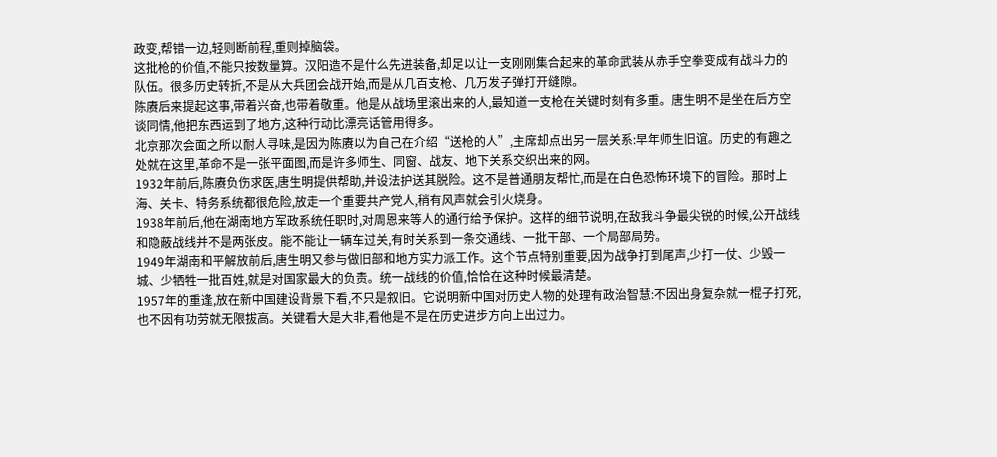政变,帮错一边,轻则断前程,重则掉脑袋。
这批枪的价值,不能只按数量算。汉阳造不是什么先进装备,却足以让一支刚刚集合起来的革命武装从赤手空拳变成有战斗力的队伍。很多历史转折,不是从大兵团会战开始,而是从几百支枪、几万发子弹打开缝隙。
陈赓后来提起这事,带着兴奋,也带着敬重。他是从战场里滚出来的人,最知道一支枪在关键时刻有多重。唐生明不是坐在后方空谈同情,他把东西运到了地方,这种行动比漂亮话管用得多。
北京那次会面之所以耐人寻味,是因为陈赓以为自己在介绍“送枪的人”,主席却点出另一层关系:早年师生旧谊。历史的有趣之处就在这里,革命不是一张平面图,而是许多师生、同窗、战友、地下关系交织出来的网。
1932年前后,陈赓负伤求医,唐生明提供帮助,并设法护送其脱险。这不是普通朋友帮忙,而是在白色恐怖环境下的冒险。那时上海、关卡、特务系统都很危险,放走一个重要共产党人,稍有风声就会引火烧身。
1938年前后,他在湖南地方军政系统任职时,对周恩来等人的通行给予保护。这样的细节说明,在敌我斗争最尖锐的时候,公开战线和隐蔽战线并不是两张皮。能不能让一辆车过关,有时关系到一条交通线、一批干部、一个局部局势。
1949年湖南和平解放前后,唐生明又参与做旧部和地方实力派工作。这个节点特别重要,因为战争打到尾声,少打一仗、少毁一城、少牺牲一批百姓,就是对国家最大的负责。统一战线的价值,恰恰在这种时候最清楚。
1957年的重逢,放在新中国建设背景下看,不只是叙旧。它说明新中国对历史人物的处理有政治智慧:不因出身复杂就一棍子打死,也不因有功劳就无限拔高。关键看大是大非,看他是不是在历史进步方向上出过力。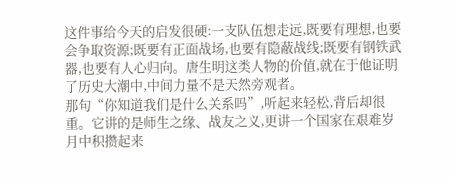这件事给今天的启发很硬:一支队伍想走远,既要有理想,也要会争取资源;既要有正面战场,也要有隐蔽战线;既要有钢铁武器,也要有人心归向。唐生明这类人物的价值,就在于他证明了历史大潮中,中间力量不是天然旁观者。
那句“你知道我们是什么关系吗”,听起来轻松,背后却很重。它讲的是师生之缘、战友之义,更讲一个国家在艰难岁月中积攒起来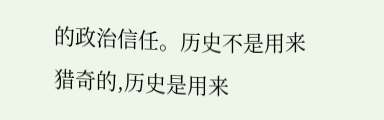的政治信任。历史不是用来猎奇的,历史是用来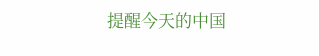提醒今天的中国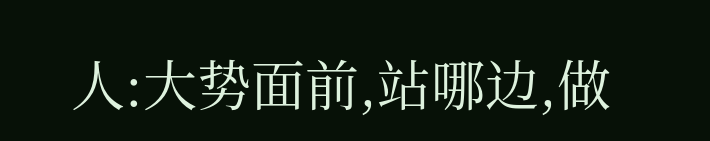人:大势面前,站哪边,做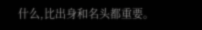什么,比出身和名头都重要。